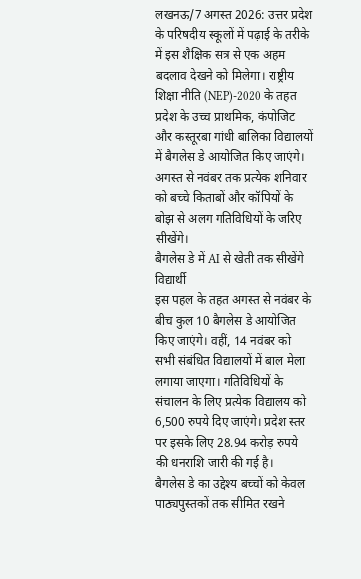लखनऊ/7 अगस्त 2026: उत्तर प्रदेश के परिषदीय स्कूलों में पढ़ाई के तरीके में इस शैक्षिक सत्र से एक अहम बदलाव देखने को मिलेगा। राष्ट्रीय शिक्षा नीति (NEP)-2020 के तहत प्रदेश के उच्च प्राथमिक, कंपोजिट और कस्तूरबा गांधी बालिका विद्यालयों में बैगलेस डे आयोजित किए जाएंगे। अगस्त से नवंबर तक प्रत्येक शनिवार को बच्चे किताबों और कॉपियों के बोझ से अलग गतिविधियों के जरिए सीखेंगे।
बैगलेस डे में AI से खेती तक सीखेंगे विद्यार्थी
इस पहल के तहत अगस्त से नवंबर के बीच कुल 10 बैगलेस डे आयोजित किए जाएंगे। वहीं, 14 नवंबर को सभी संबंधित विद्यालयों में बाल मेला लगाया जाएगा। गतिविधियों के संचालन के लिए प्रत्येक विद्यालय को 6,500 रुपये दिए जाएंगे। प्रदेश स्तर पर इसके लिए 28.94 करोड़ रुपये की धनराशि जारी की गई है।
बैगलेस डे का उद्देश्य बच्चों को केवल पाठ्यपुस्तकों तक सीमित रखने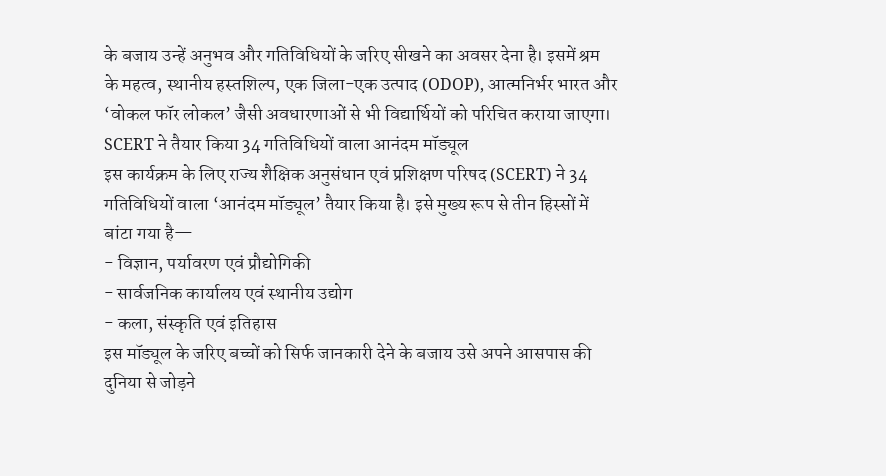के बजाय उन्हें अनुभव और गतिविधियों के जरिए सीखने का अवसर देना है। इसमें श्रम के महत्व, स्थानीय हस्तशिल्प, एक जिला-एक उत्पाद (ODOP), आत्मनिर्भर भारत और ‘वोकल फॉर लोकल’ जैसी अवधारणाओं से भी विद्यार्थियों को परिचित कराया जाएगा।
SCERT ने तैयार किया 34 गतिविधियों वाला आनंदम मॉड्यूल
इस कार्यक्रम के लिए राज्य शैक्षिक अनुसंधान एवं प्रशिक्षण परिषद (SCERT) ने 34 गतिविधियों वाला ‘आनंदम मॉड्यूल’ तैयार किया है। इसे मुख्य रूप से तीन हिस्सों में बांटा गया है—
- विज्ञान, पर्यावरण एवं प्रौद्योगिकी
- सार्वजनिक कार्यालय एवं स्थानीय उद्योग
- कला, संस्कृति एवं इतिहास
इस मॉड्यूल के जरिए बच्चों को सिर्फ जानकारी देने के बजाय उसे अपने आसपास की दुनिया से जोड़ने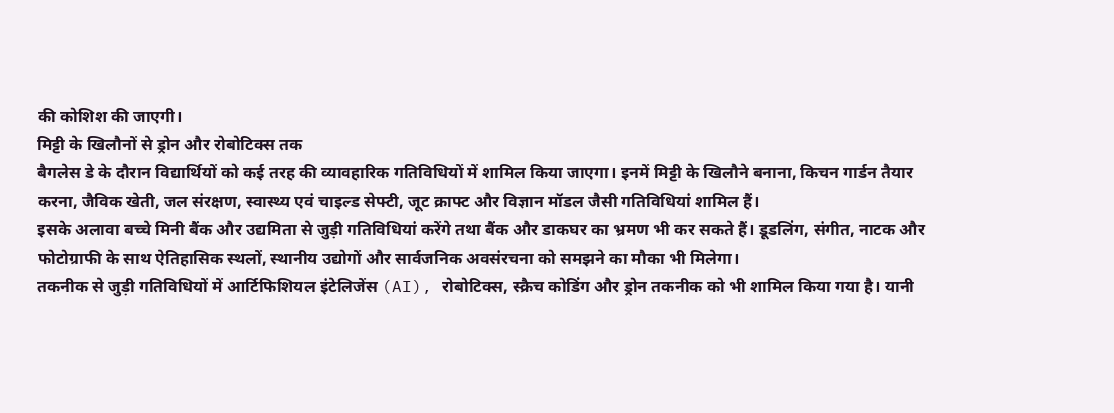की कोशिश की जाएगी।
मिट्टी के खिलौनों से ड्रोन और रोबोटिक्स तक
बैगलेस डे के दौरान विद्यार्थियों को कई तरह की व्यावहारिक गतिविधियों में शामिल किया जाएगा। इनमें मिट्टी के खिलौने बनाना, किचन गार्डन तैयार करना, जैविक खेती, जल संरक्षण, स्वास्थ्य एवं चाइल्ड सेफ्टी, जूट क्राफ्ट और विज्ञान मॉडल जैसी गतिविधियां शामिल हैं।
इसके अलावा बच्चे मिनी बैंक और उद्यमिता से जुड़ी गतिविधियां करेंगे तथा बैंक और डाकघर का भ्रमण भी कर सकते हैं। डूडलिंग, संगीत, नाटक और फोटोग्राफी के साथ ऐतिहासिक स्थलों, स्थानीय उद्योगों और सार्वजनिक अवसंरचना को समझने का मौका भी मिलेगा।
तकनीक से जुड़ी गतिविधियों में आर्टिफिशियल इंटेलिजेंस (AI), रोबोटिक्स, स्क्रैच कोडिंग और ड्रोन तकनीक को भी शामिल किया गया है। यानी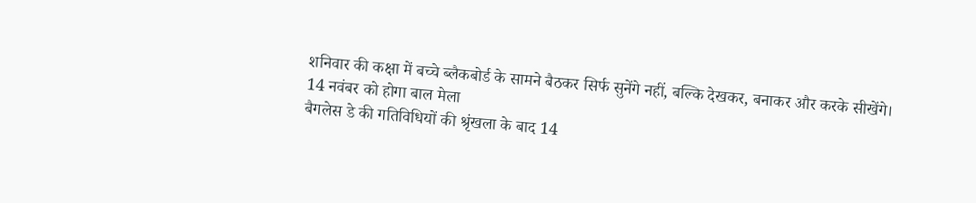शनिवार की कक्षा में बच्चे ब्लैकबोर्ड के सामने बैठकर सिर्फ सुनेंगे नहीं, बल्कि देखकर, बनाकर और करके सीखेंगे।
14 नवंबर को होगा बाल मेला
बैगलेस डे की गतिविधियों की श्रृंखला के बाद 14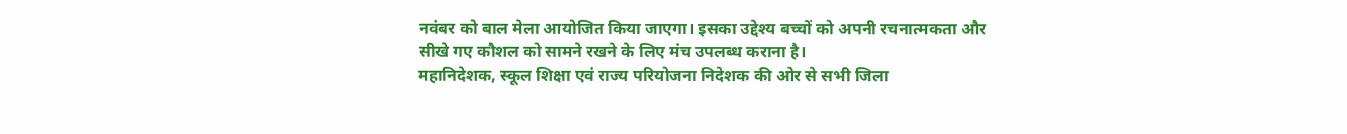नवंबर को बाल मेला आयोजित किया जाएगा। इसका उद्देश्य बच्चों को अपनी रचनात्मकता और सीखे गए कौशल को सामने रखने के लिए मंच उपलब्ध कराना है।
महानिदेशक, स्कूल शिक्षा एवं राज्य परियोजना निदेशक की ओर से सभी जिला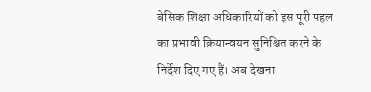बेसिक शिक्षा अधिकारियों को इस पूरी पहल का प्रभावी क्रियान्वयन सुनिश्चित करने के निर्देश दिए गए हैं। अब देखना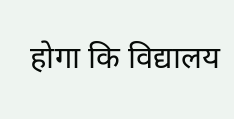होगा कि विद्यालय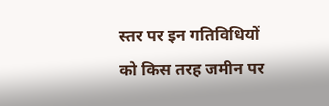स्तर पर इन गतिविधियों को किस तरह जमीन पर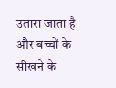उतारा जाता है और बच्चों के सीखने के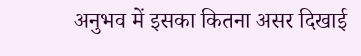अनुभव में इसका कितना असर दिखाई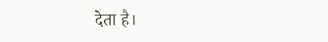देता है।